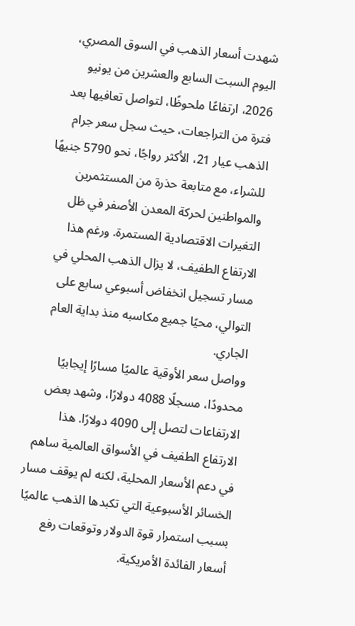شهدت أسعار الذهب في السوق المصري، اليوم السبت السابع والعشرين من يونيو 2026، ارتفاعًا ملحوظًا، لتواصل تعافيها بعد فترة من التراجعات، حيث سجل سعر جرام الذهب عيار 21، الأكثر رواجًا، نحو 5790 جنيهًا للشراء، مع متابعة حذرة من المستثمرين والمواطنين لحركة المعدن الأصفر في ظل التغيرات الاقتصادية المستمرة. ورغم هذا الارتفاع الطفيف، لا يزال الذهب المحلي في مسار تسجيل انخفاض أسبوعي سابع على التوالي، محيًا جميع مكاسبه منذ بداية العام الجاري.
وواصل سعر الأوقية عالميًا مسارًا إيجابيًا محدودًا، مسجلًا 4088 دولارًا، وشهد بعض الارتفاعات لتصل إلى 4090 دولارًا. هذا الارتفاع الطفيف في الأسواق العالمية ساهم في دعم الأسعار المحلية، لكنه لم يوقف مسار الخسائر الأسبوعية التي تكبدها الذهب عالميًا بسبب استمرار قوة الدولار وتوقعات رفع أسعار الفائدة الأمريكية.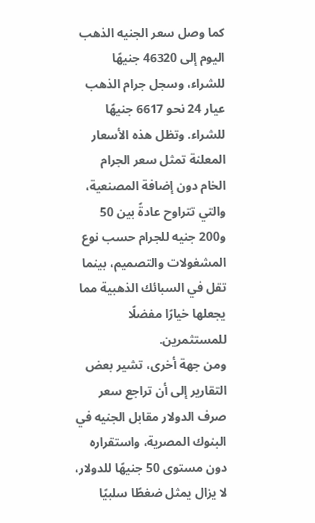كما وصل سعر الجنيه الذهب اليوم إلى 46320 جنيهًا للشراء، وسجل جرام الذهب عيار 24 نحو 6617 جنيهًا للشراء. وتظل هذه الأسعار المعلنة تمثل سعر الجرام الخام دون إضافة المصنعية، والتي تتراوح عادةً بين 50 و200 جنيه للجرام حسب نوع المشغولات والتصميم، بينما تقل في السبائك الذهبية مما يجعلها خيارًا مفضلًا للمستثمرين.
ومن جهة أخرى، تشير بعض التقارير إلى أن تراجع سعر صرف الدولار مقابل الجنيه في البنوك المصرية، واستقراره دون مستوى 50 جنيهًا للدولار، لا يزال يمثل ضغطًا سلبيًا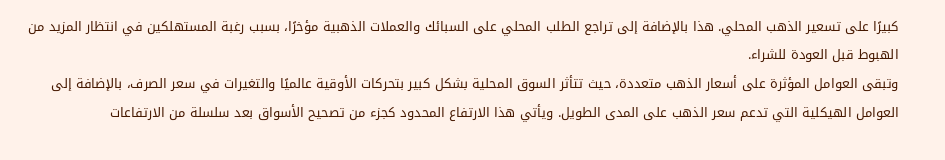كبيرًا على تسعير الذهب المحلي. هذا بالإضافة إلى تراجع الطلب المحلي على السبائك والعملات الذهبية مؤخرًا، بسبب رغبة المستهلكين في انتظار المزيد من الهبوط قبل العودة للشراء.
وتبقى العوامل المؤثرة على أسعار الذهب متعددة، حيث تتأثر السوق المحلية بشكل كبير بتحركات الأوقية عالميًا والتغيرات في سعر الصرف، بالإضافة إلى العوامل الهيكلية التي تدعم سعر الذهب على المدى الطويل. ويأتي هذا الارتفاع المحدود كجزء من تصحيح الأسواق بعد سلسلة من الارتفاعات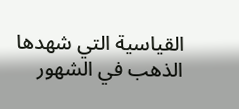القياسية التي شهدها الذهب في الشهور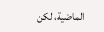الماضية، لكن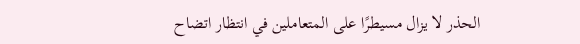الحذر لا يزال مسيطرًا على المتعاملين في انتظار اتضاح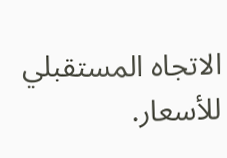الاتجاه المستقبلي للأسعار.